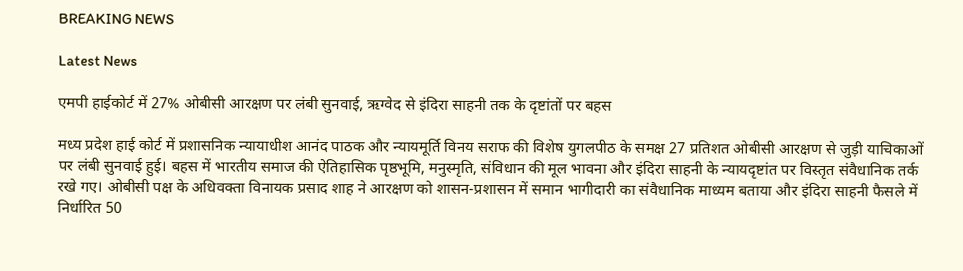BREAKING NEWS

Latest News

एमपी हाईकोर्ट में 27% ओबीसी आरक्षण पर लंबी सुनवाई, ऋग्वेद से इंदिरा साहनी तक के दृष्टांतों पर बहस

मध्य प्रदेश हाई कोर्ट में प्रशासनिक न्यायाधीश आनंद पाठक और न्यायमूर्ति विनय सराफ की विशेष युगलपीठ के समक्ष 27 प्रतिशत ओबीसी आरक्षण से जुड़ी याचिकाओं पर लंबी सुनवाई हुई। बहस में भारतीय समाज की ऐतिहासिक पृष्ठभूमि, मनुस्मृति, संविधान की मूल भावना और इंदिरा साहनी के न्यायदृष्टांत पर विस्तृत संवैधानिक तर्क रखे गए। ओबीसी पक्ष के अधिवक्ता विनायक प्रसाद शाह ने आरक्षण को शासन-प्रशासन में समान भागीदारी का संवैधानिक माध्यम बताया और इंदिरा साहनी फैसले में निर्धारित 50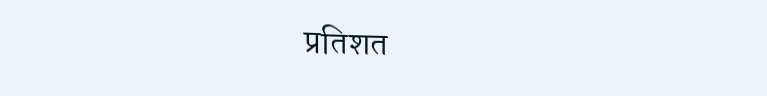प्रतिशत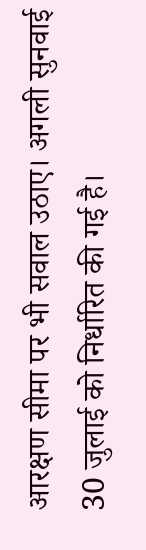आरक्षण सीमा पर भी सवाल उठाए। अगली सुनवाई 30 जुलाई को निर्धारित की गई है।